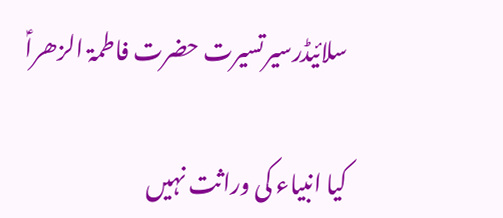سلائیڈرسیرتسیرت حضرت فاطمۃ الزھراؑ

کیا انبیاء کی وراثت نہیں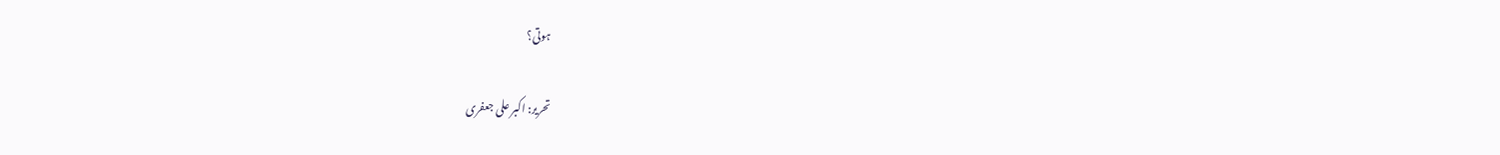ہوتی؟

تحریر: اکبر علی جعفری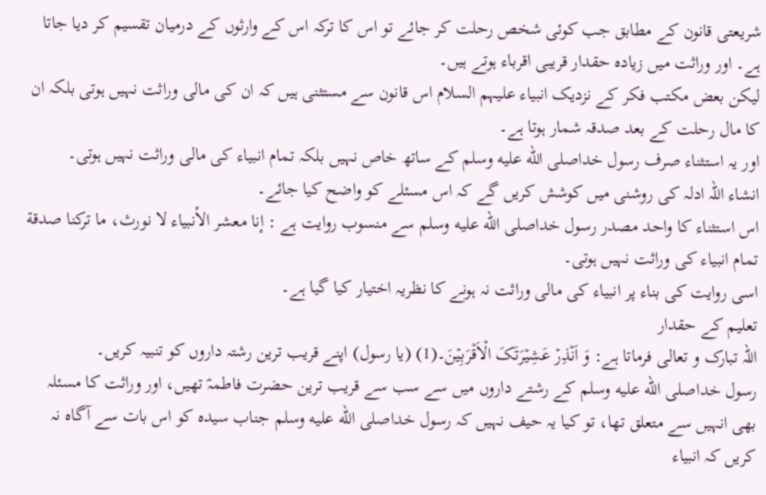شریعتی قانون کے مطابق جب کوئی شخص رحلت کر جائے تو اس کا ترکہ اس کے وارثوں کے درمیان تقسیم کر دیا جاتا ہے۔ اور وراثت میں زیادہ حقدار قریبی اقرباء ہوتے ہیں۔
لیکن بعض مکتب فکر کے نزدیک انبیاء علیہم السلام اس قانون سے مستثنی ہیں کہ ان کی مالی وراثت نہیں ہوتی بلکہ ان کا مال رحلت کے بعد صدقہ شمار ہوتا ہے۔
اور یہ استثناء صرف رسول خداصلى الله عليه وسلم کے ساتھ خاص نہیں بلکہ تمام انبیاء کی مالی وراثت نہیں ہوتی۔
انشاء اللہ ادلہ کی روشنی میں کوشش کریں گے کہ اس مسئلے کو واضح کیا جائے۔
اس استثناء کا واحد مصدر رسول خداصلى الله عليه وسلم سے منسوب روایت ہے : إنا معشر الأنبياء لا نورث، ما تركنا صدقة
تمام انبیاء کی وراثت نہیں ہوتی۔
اسی روایت کی بناء پر انبیاء کی مالی وراثت نہ ہونے کا نظریہ اختیار کیا گیا ہے۔
تعلیم کے حقدار
اللہ تبارک و تعالی فرماتا ہے: وَ اَنۡذِرۡ عَشِیۡرَتَکَ الۡاَقۡرَبِیۡنَ۔(1) (یا رسول) اپنے قریب ترین رشتہ داروں کو تنبیہ کریں۔
رسول خداصلى الله عليه وسلم کے رشتے داروں میں سے سب سے قریب ترین حضرت فاطمہؑ تھیں، اور وراثت کا مسئلہ بھی انہیں سے متعلق تھا، تو کیا یہ حیف نہیں کہ رسول خداصلى الله عليه وسلم جناب سیدہ کو اس بات سے آگاہ نہ کریں کہ انبیاء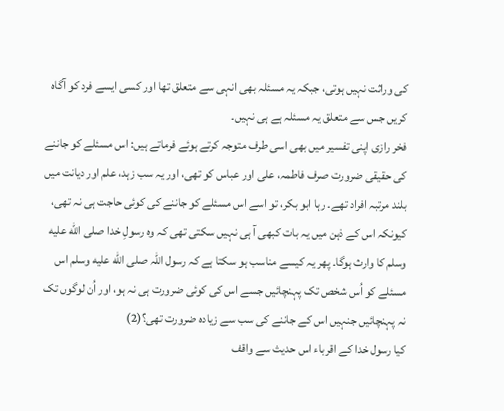کی وراثت نہیں ہوتی، جبکہ یہ مسئلہ بھی انہی سے متعلق تھا اور کسی ایسے فرد کو آگاہ کریں جس سے متعلق یہ مسئلہ ہے ہی نہیں۔
فخر رازی اپنی تفسیر میں بھی اسی طرف متوجہ کرتے ہوئے فرماتے ہیں: اس مسئلے کو جاننے کی حقیقی ضرورت صرف فاطمہ، علی اور عباس کو تھی، اور یہ سب زہد، علم اور دیانت میں بلند مرتبہ افراد تھے۔ رہا ابو بکر، تو اسے اس مسئلے کو جاننے کی کوئی حاجت ہی نہ تھی، کیونکہ اس کے ذہن میں یہ بات کبھی آ ہی نہیں سکتی تھی کہ وہ رسولِ خدا صلى الله عليه وسلم کا وارث ہوگا۔ پھر یہ کیسے مناسب ہو سکتا ہے کہ رسول اللہ صلى الله عليه وسلم اس مسئلے کو اُس شخص تک پہنچائیں جسے اس کی کوئی ضرورت ہی نہ ہو، اور اُن لوگوں تک نہ پہنچائیں جنہیں اس کے جاننے کی سب سے زیادہ ضرورت تھی؟(2)
کیا رسول خدا کے اقرباء اس حدیث سے واقف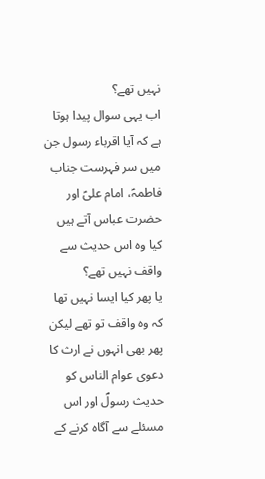نہیں تھے؟
اب یہی سوال پیدا ہوتا ہے کہ آیا اقرباء رسول جن میں سر فہرست جناب فاطمہؑ، امام علیؑ اور حضرت عباس آتے ہیں کیا وہ اس حدیث سے واقف نہیں تھے؟
یا پھر کیا ایسا نہیں تھا کہ وہ واقف تو تھے لیکن پھر بھی انہوں نے ارث کا دعوی عوام الناس کو حدیث رسولؐ اور اس مسئلے سے آگاہ کرنے کے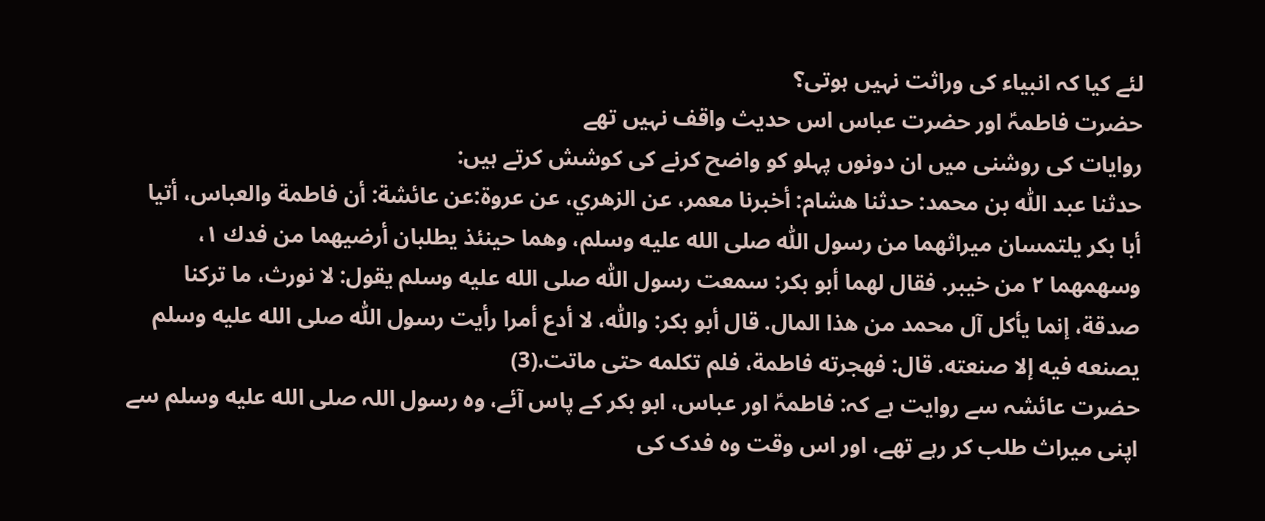لئے کیا کہ انبیاء کی وراثت نہیں ہوتی؟
حضرت فاطمہؑ اور حضرت عباس اس حدیث واقف نہیں تھے
روایات کی روشنی میں ان دونوں پہلو کو واضح کرنے کی کوشش کرتے ہیں:
حدثنا عبد اللّٰه بن محمد: حدثنا هشام: أخبرنا معمر، عن الزهري، عن عروة:عن عائشة: أن فاطمة والعباس، أتيا أبا بكر يلتمسان ميراثهما من رسول اللّٰه صلى الله عليه وسلم، وهما حينئذ يطلبان أرضيهما من فدك ١، وسهمهما ٢ من خيبر. فقال لهما أبو بكر: سمعت رسول اللّٰه صلى الله عليه وسلم يقول: لا نورث، ما تركنا صدقة، إنما يأكل آل محمد من هذا المال. قال أبو بكر: واللّٰه، لا أدع أمرا رأيت رسول اللّٰه صلى الله عليه وسلم يصنعه فيه إلا صنعته. قال: فهجرته فاطمة، فلم تكلمه حتى ماتت.(3)
حضرت عائشہ سے روایت ہے کہ: فاطمہؑ اور عباس، ابو بکر کے پاس آئے، وہ رسول اللہ صلى الله عليه وسلم سے اپنی میراث طلب کر رہے تھے، اور اس وقت وہ فدک کی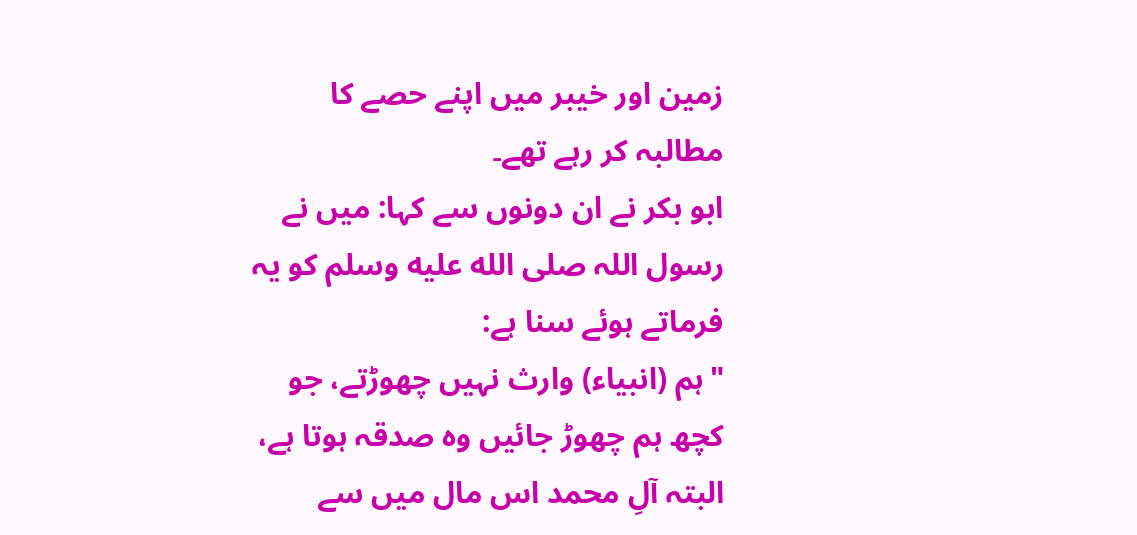زمین اور خیبر میں اپنے حصے کا مطالبہ کر رہے تھے۔
ابو بکر نے ان دونوں سے کہا: میں نے رسول اللہ صلى الله عليه وسلم کو یہ فرماتے ہوئے سنا ہے:
"ہم (انبیاء) وارث نہیں چھوڑتے، جو کچھ ہم چھوڑ جائیں وہ صدقہ ہوتا ہے، البتہ آلِ محمد اس مال میں سے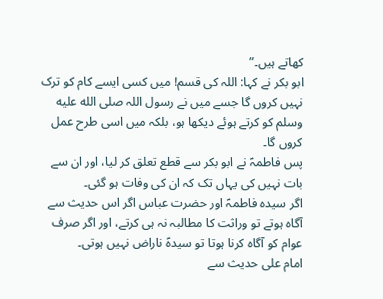کھاتے ہیں۔”
ابو بکر نے کہا: اللہ کی قسم! میں کسی ایسے کام کو ترک نہیں کروں گا جسے میں نے رسول اللہ صلى الله عليه وسلم کو کرتے ہوئے دیکھا ہو، بلکہ میں اسی طرح عمل کروں گا۔
پس فاطمہؑ نے ابو بکر سے قطع تعلق کر لیا، اور ان سے بات نہیں کی یہاں تک کہ ان کی وفات ہو گئی۔
اگر سیدہ فاطمہؑ اور حضرت عباس اگر اس حدیث سے آگاہ ہوتے تو وراثت کا مطالبہ نہ ہی کرتے، اور اگر صرف عوام کو آگاہ کرنا ہوتا تو سیدہؑ ناراض نہیں ہوتی۔
امام علی حدیث سے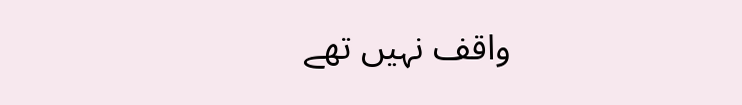واقف نہیں تھے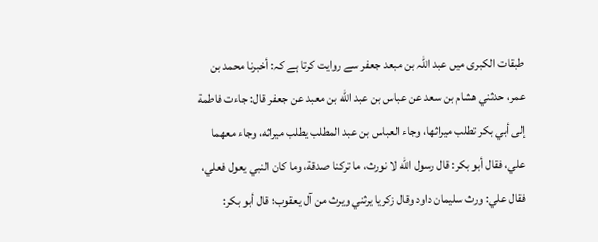طبقات الکبری میں عبد اللہ بن مبعد جعفر سے روایت کرتا ہے کہ: أخبرنا محمد بن عمر، حدثني هشام بن سعد عن عباس بن عبد اللّٰه بن معبد عن جعفر قال: جاءت فاطمة إلى أبي بكر تطلب ميراثها، وجاء العباس بن عبد المطلب يطلب ميراثه، وجاء معهما علي، فقال أبو بكر: قال رسول اللّٰه لا نورث، ما تركنا صدقة، وما كان النبي يعول فعلي، فقال علي: ورث سليمان داود وقال زكريا يرثني ويرث من آل يعقوب؛ قال أبو بكر: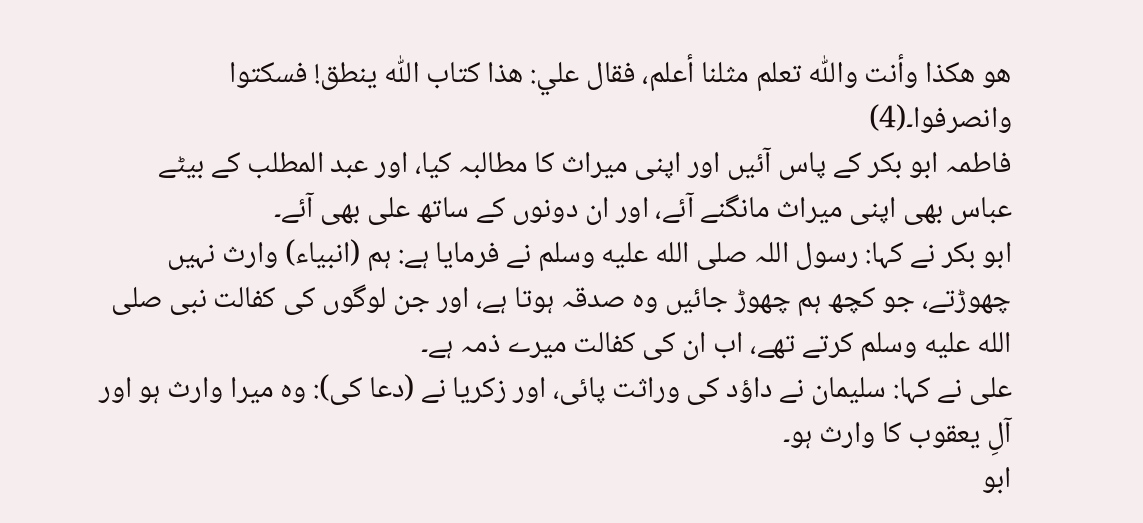هو هكذا وأنت واللّٰه تعلم مثلنا أعلم، فقال علي: هذا كتاب اللّٰه ينطق! فسكتوا وانصرفوا۔(4)
فاطمہ ابو بکر کے پاس آئیں اور اپنی میراث کا مطالبہ کیا، اور عبد المطلب کے بیٹے عباس بھی اپنی میراث مانگنے آئے، اور ان دونوں کے ساتھ علی بھی آئے۔
ابو بکر نے کہا: رسول اللہ صلى الله عليه وسلم نے فرمایا ہے: ہم (انبیاء) وارث نہیں چھوڑتے، جو کچھ ہم چھوڑ جائیں وہ صدقہ ہوتا ہے، اور جن لوگوں کی کفالت نبی صلى الله عليه وسلم کرتے تھے، اب ان کی کفالت میرے ذمہ ہے۔
علی نے کہا: سلیمان نے داؤد کی وراثت پائی، اور زکریا نے (دعا کی): وہ میرا وارث ہو اور آلِ یعقوب کا وارث ہو۔
ابو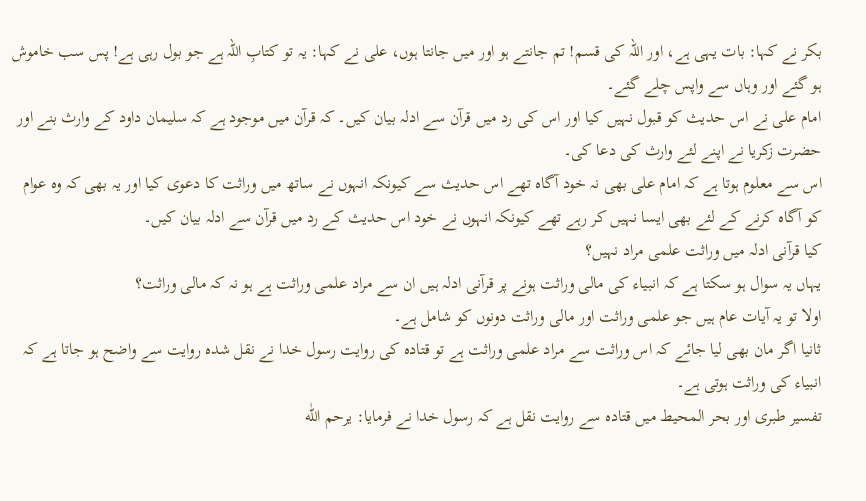بکر نے کہا: بات یہی ہے، اور اللہ کی قسم! تم جانتے ہو اور میں جانتا ہوں، علی نے کہا: یہ تو کتابِ اللہ ہے جو بول رہی ہے! پس سب خاموش ہو گئے اور وہاں سے واپس چلے گئے۔
امام علی نے اس حدیث کو قبول نہیں کیا اور اس کی رد میں قرآن سے ادلہ بیان کیں۔ کہ قرآن میں موجود ہے کہ سلیمان داود کے وارث بنے اور حضرت زکریا نے اپنے لئے وارث کی دعا کی۔
اس سے معلوم ہوتا ہے کہ امام علی بھی نہ خود آگاہ تھے اس حدیث سے کیونکہ انہوں نے ساتھ میں وراثت کا دعوی کیا اور یہ بھی کہ وہ عوام کو آگاہ کرنے کے لئے بھی ایسا نہیں کر رہے تھے کیونکہ انہوں نے خود اس حدیث کے رد میں قرآن سے ادلہ بیان کیں۔
کیا قرآنی ادلہ میں وراثت علمی مراد نہیں؟
یہاں یہ سوال ہو سکتا ہے کہ انبیاء کی مالی وراثت ہونے پر قرآنی ادلہ ہیں ان سے مراد علمی وراثت ہے ہو نہ کہ مالی وراثت؟
اولا تو یہ آیات عام ہیں جو علمی وراثت اور مالی وراثت دونوں کو شامل ہے۔
ثانیا اگر مان بھی لیا جائے کہ اس وراثت سے مراد علمی وراثت ہے تو قتادہ کی روایت رسول خدا نے نقل شدہ روایت سے واضح ہو جاتا ہے کہ انبیاء کی وراثت ہوتی ہے۔
تفسیر طبری اور بحر المحیط میں قتادہ سے روایت نقل ہے کہ رسول خدا نے فرمایا: يرحم اللّٰه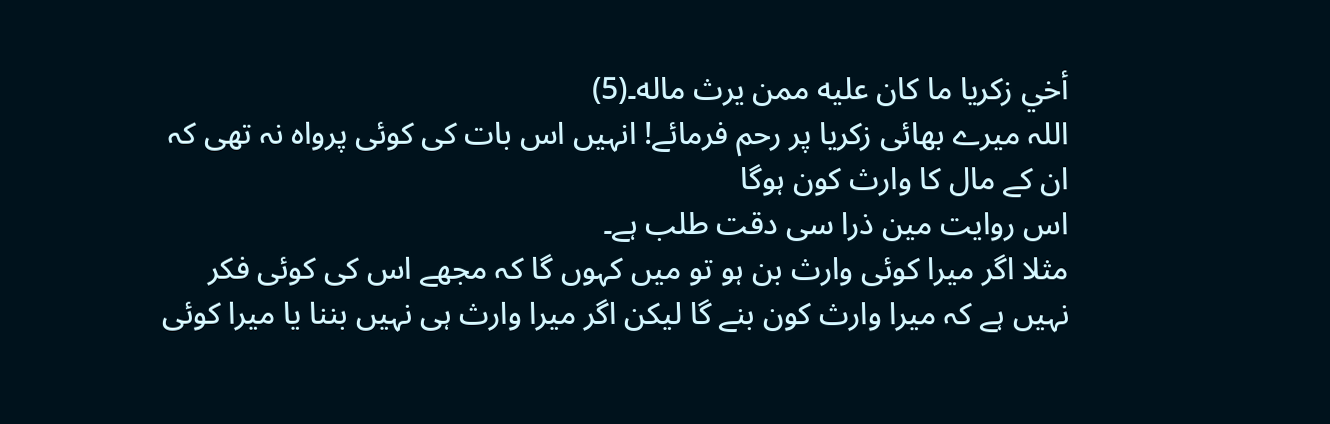أخي زكريا ما كان عليه ممن يرث ماله۔(5)
اللہ میرے بھائی زکریا پر رحم فرمائے! انہیں اس بات کی کوئی پرواہ نہ تھی کہ ان کے مال کا وارث کون ہوگا
اس روایت مین ذرا سی دقت طلب ہے۔
مثلا اگر میرا کوئی وارث بن ہو تو میں کہوں گا کہ مجھے اس کی کوئی فکر نہیں ہے کہ میرا وارث کون بنے گا لیکن اگر میرا وارث ہی نہیں بننا یا میرا کوئی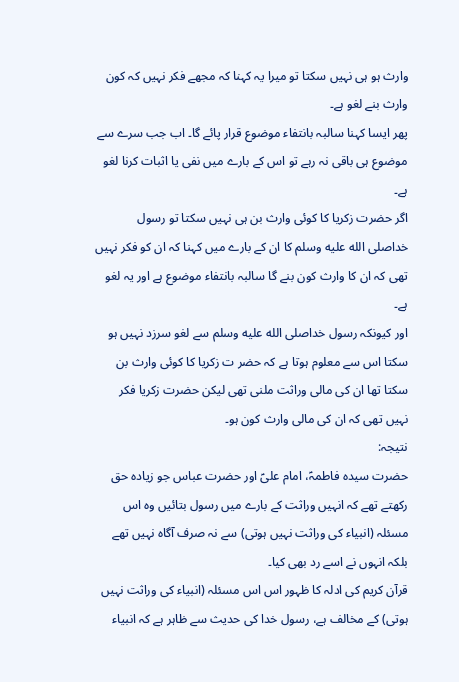وارث ہو ہی نہیں سکتا تو میرا یہ کہنا کہ مجھے فکر نہیں کہ کون وارث بنے لغو ہے۔
پھر ایسا کہنا سالبہ بانتفاء موضوع قرار پائے گا۔ اب جب سرے سے موضوع ہی باقی نہ رہے تو اس کے بارے میں نفی یا اثبات کرنا لغو ہے۔
اگر حضرت زکریا کا کوئی وارث بن ہی نہیں سکتا تو رسول خداصلى الله عليه وسلم کا ان کے بارے میں کہنا کہ ان کو فکر نہیں تھی کہ ان کا وارث کون بنے گا سالبہ بانتفاء موضوع ہے اور یہ لغو ہے۔
اور کیونکہ رسول خداصلى الله عليه وسلم سے لغو سرزد نہیں ہو سکتا اس سے معلوم ہوتا ہے کہ حضر ت زکریا کا کوئی وارث بن سکتا تھا ان کی مالی وراثت ملنی تھی لیکن حضرت زکریا فکر نہیں تھی کہ ان کی مالی وارث کون ہو۔
نتیجہ:
حضرت سیدہ فاطمہؑ، امام علیؑ اور حضرت عباس جو زیادہ حق رکھتے تھے کہ انہیں وراثت کے بارے میں رسول بتائیں وہ اس مسئلہ (انبیاء کی وراثت نہیں ہوتی) سے نہ صرف آگاہ نہیں تھے بلکہ انہوں نے اسے رد بھی کیا۔
قرآن کریم کی ادلہ کا ظہور اس اس مسئلہ (انبیاء کی وراثت نہیں ہوتی) کے مخالف ہے، رسول خدا کی حدیث سے ظاہر ہے کہ انبیاء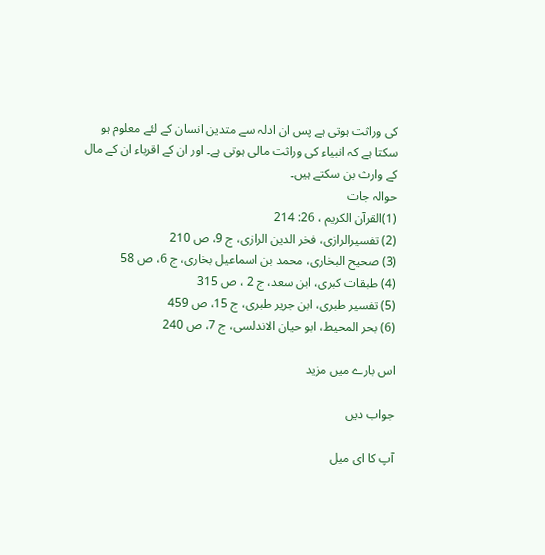کی وراثت ہوتی ہے پس ان ادلہ سے متدین انسان کے لئے معلوم ہو سکتا ہے کہ انبیاء کی وراثت مالی ہوتی ہے۔ اور ان کے اقرباء ان کے مال کے وارث بن سکتے ہیں۔
حوالہ جات
(1)القرآن الکریم ، 26: 214
(2) تفسیرالرازی، فخر الدین الرازی، ج 9، ص 210
(3) صحیح البخاری، محمد بن اسماعیل بخاری، ج 6، ص 58
(4) طبقات کبری، ابن سعد، ج 2 ، ص 315
(5) تفسیر طبری، ابن جریر طبری، ج 15، ص 459
(6) بحر المحیط، ابو حیان الاندلسی، ج 7، ص 240

اس بارے میں مزید

جواب دیں

آپ کا ای میل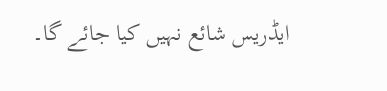ایڈریس شائع نہیں کیا جائے گا۔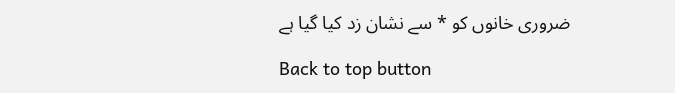ضروری خانوں کو * سے نشان زد کیا گیا ہے

Back to top button